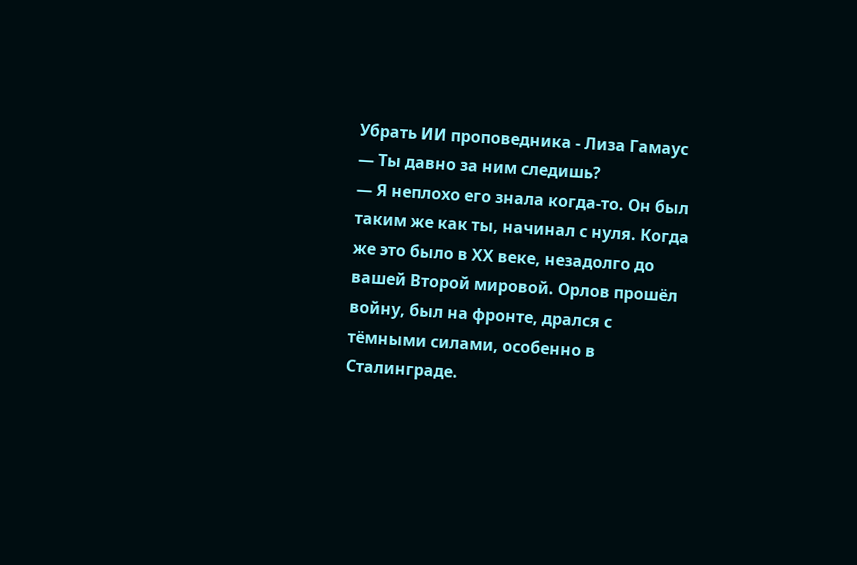Убрать ИИ проповедника - Лиза Гамаус
— Ты давно за ним следишь?
— Я неплохо его знала когда-то. Он был таким же как ты, начинал с нуля. Когда же это было в ХХ веке, незадолго до вашей Второй мировой. Орлов прошёл войну, был на фронте, дрался с тёмными силами, особенно в Сталинграде.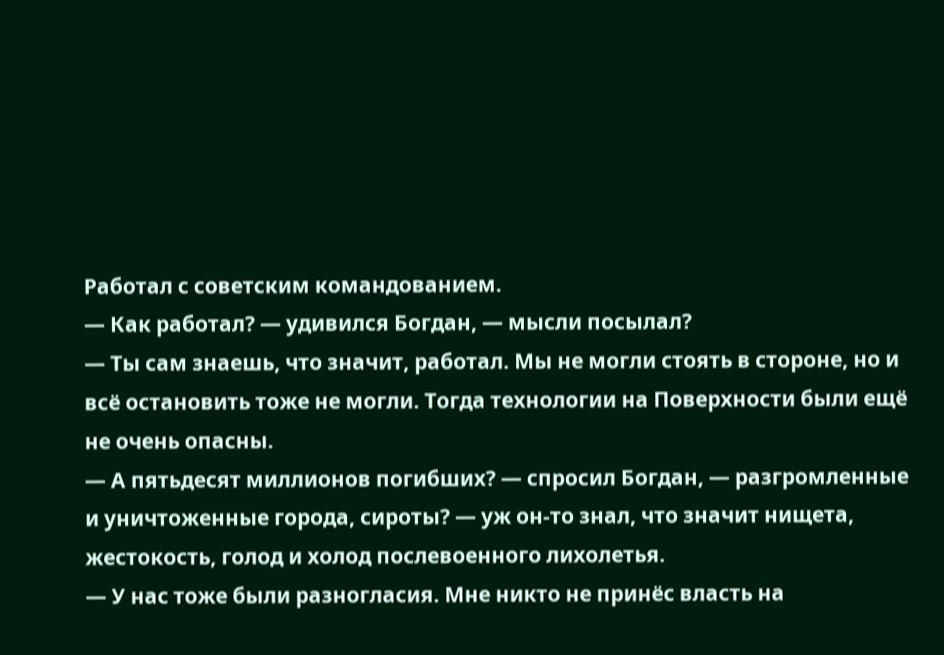Работал с советским командованием.
— Как работал? — удивился Богдан, — мысли посылал?
— Ты сам знаешь, что значит, работал. Мы не могли стоять в стороне, но и всё остановить тоже не могли. Тогда технологии на Поверхности были ещё не очень опасны.
— А пятьдесят миллионов погибших? — спросил Богдан, — разгромленные и уничтоженные города, сироты? — уж он-то знал, что значит нищета, жестокость, голод и холод послевоенного лихолетья.
— У нас тоже были разногласия. Мне никто не принёс власть на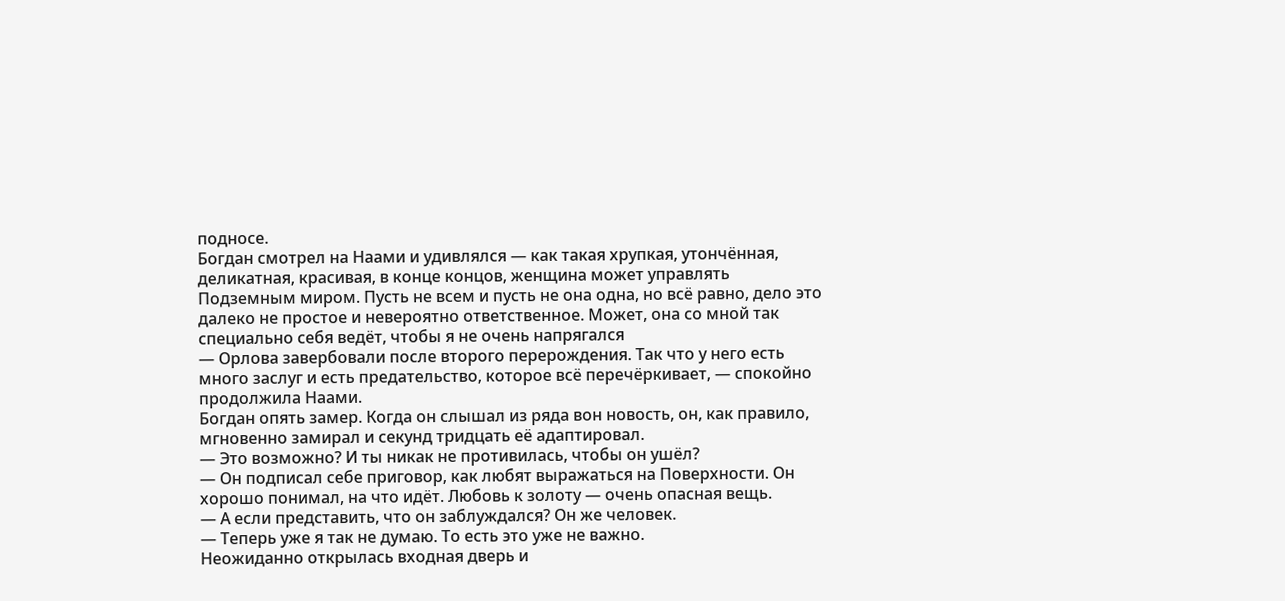подносе.
Богдан смотрел на Наами и удивлялся — как такая хрупкая, утончённая, деликатная, красивая, в конце концов, женщина может управлять Подземным миром. Пусть не всем и пусть не она одна, но всё равно, дело это далеко не простое и невероятно ответственное. Может, она со мной так специально себя ведёт, чтобы я не очень напрягался
— Орлова завербовали после второго перерождения. Так что у него есть много заслуг и есть предательство, которое всё перечёркивает, — спокойно продолжила Наами.
Богдан опять замер. Когда он слышал из ряда вон новость, он, как правило, мгновенно замирал и секунд тридцать её адаптировал.
— Это возможно? И ты никак не противилась, чтобы он ушёл?
— Он подписал себе приговор, как любят выражаться на Поверхности. Он хорошо понимал, на что идёт. Любовь к золоту — очень опасная вещь.
— А если представить, что он заблуждался? Он же человек.
— Теперь уже я так не думаю. То есть это уже не важно.
Неожиданно открылась входная дверь и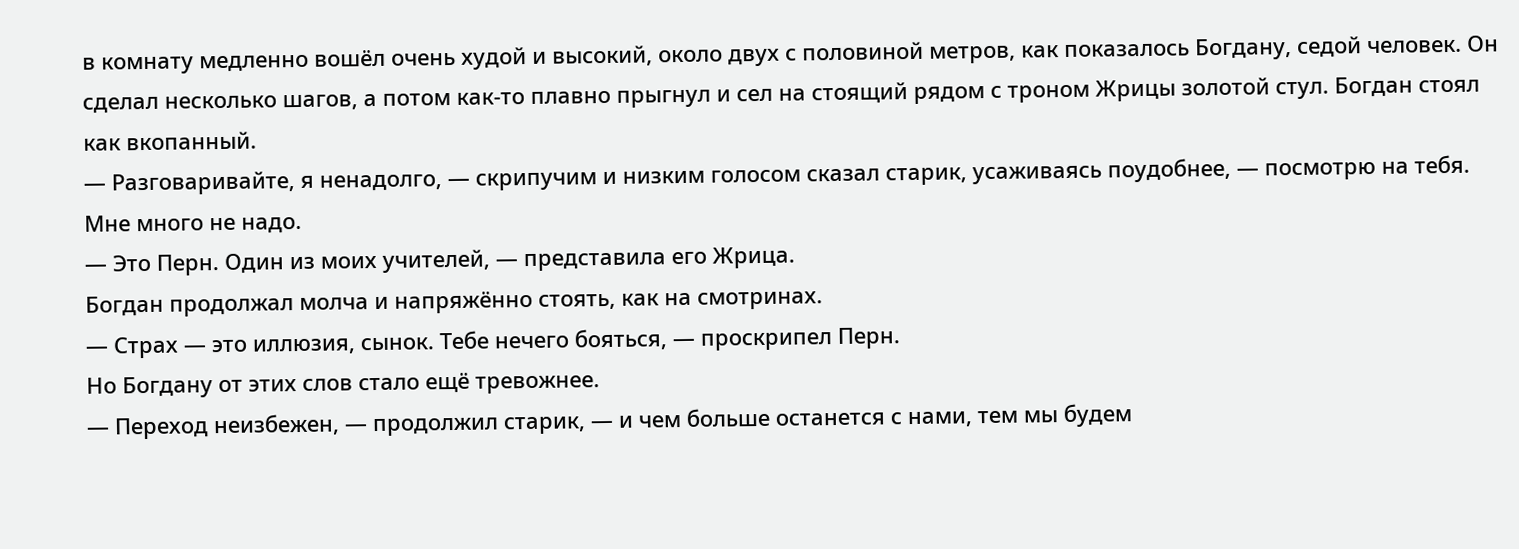в комнату медленно вошёл очень худой и высокий, около двух с половиной метров, как показалось Богдану, седой человек. Он сделал несколько шагов, а потом как-то плавно прыгнул и сел на стоящий рядом с троном Жрицы золотой стул. Богдан стоял как вкопанный.
— Разговаривайте, я ненадолго, — скрипучим и низким голосом сказал старик, усаживаясь поудобнее, — посмотрю на тебя. Мне много не надо.
— Это Перн. Один из моих учителей, — представила его Жрица.
Богдан продолжал молча и напряжённо стоять, как на смотринах.
— Страх — это иллюзия, сынок. Тебе нечего бояться, — проскрипел Перн.
Но Богдану от этих слов стало ещё тревожнее.
— Переход неизбежен, — продолжил старик, — и чем больше останется с нами, тем мы будем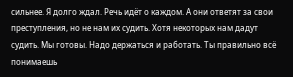сильнее. Я долго ждал. Речь идёт о каждом. А они ответят за свои преступления, но не нам их судить. Хотя некоторых нам дадут судить. Мы готовы. Надо держаться и работать. Ты правильно всё понимаешь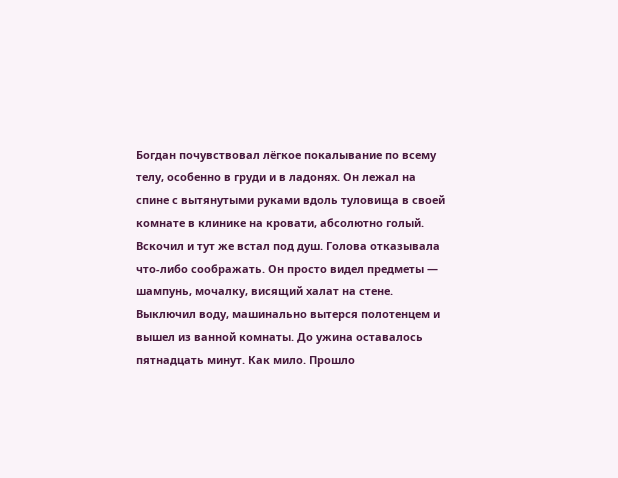Богдан почувствовал лёгкое покалывание по всему телу, особенно в груди и в ладонях. Он лежал на спине с вытянутыми руками вдоль туловища в своей комнате в клинике на кровати, абсолютно голый. Вскочил и тут же встал под душ. Голова отказывала что-либо соображать. Он просто видел предметы — шампунь, мочалку, висящий халат на стене. Выключил воду, машинально вытерся полотенцем и вышел из ванной комнаты. До ужина оставалось пятнадцать минут. Как мило. Прошло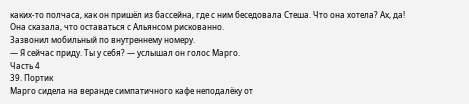каких-то полчаса, как он пришёл из бассейна, где с ним беседовала Стеша. Что она хотела? Ах, да! Она сказала, что оставаться с Альянсом рискованно.
Зазвонил мобильный по внутреннему номеру.
— Я сейчас приду. Ты у себя? — услышал он голос Марго.
Часть 4
39. Портик
Марго сидела на веранде симпатичного кафе неподалёку от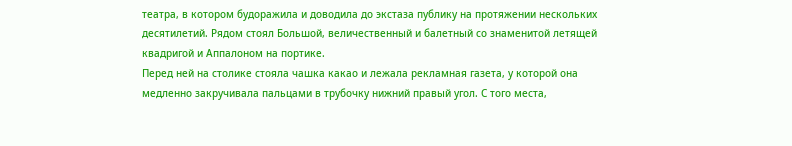театра, в котором будоражила и доводила до экстаза публику на протяжении нескольких десятилетий. Рядом стоял Большой, величественный и балетный со знаменитой летящей квадригой и Аппалоном на портике.
Перед ней на столике стояла чашка какао и лежала рекламная газета, у которой она медленно закручивала пальцами в трубочку нижний правый угол. С того места,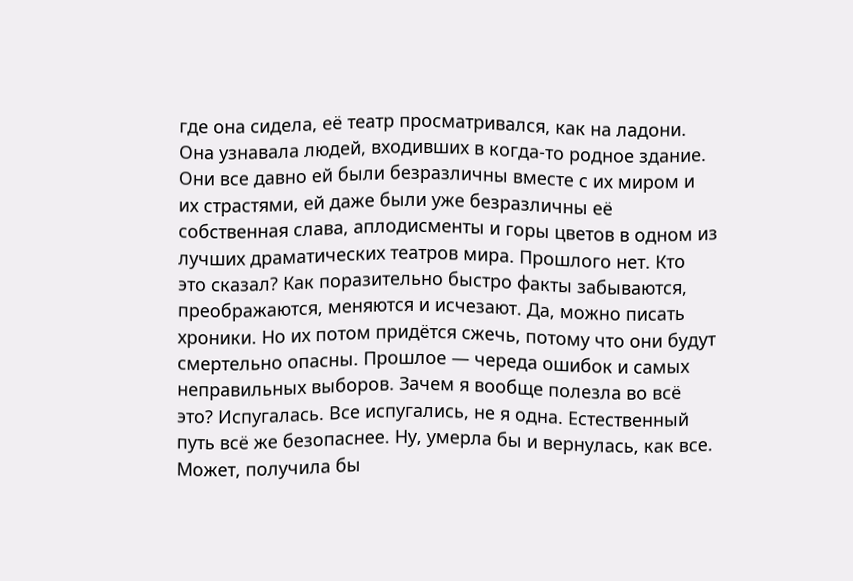где она сидела, её театр просматривался, как на ладони. Она узнавала людей, входивших в когда-то родное здание. Они все давно ей были безразличны вместе с их миром и их страстями, ей даже были уже безразличны её собственная слава, аплодисменты и горы цветов в одном из лучших драматических театров мира. Прошлого нет. Кто это сказал? Как поразительно быстро факты забываются, преображаются, меняются и исчезают. Да, можно писать хроники. Но их потом придётся сжечь, потому что они будут смертельно опасны. Прошлое — череда ошибок и самых неправильных выборов. Зачем я вообще полезла во всё это? Испугалась. Все испугались, не я одна. Естественный путь всё же безопаснее. Ну, умерла бы и вернулась, как все. Может, получила бы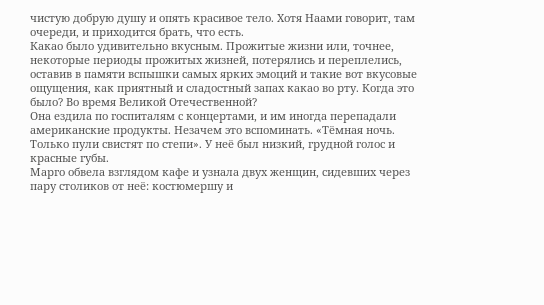чистую добрую душу и опять красивое тело. Хотя Наами говорит, там очереди, и приходится брать, что есть.
Какао было удивительно вкусным. Прожитые жизни или, точнее, некоторые периоды прожитых жизней, потерялись и переплелись, оставив в памяти вспышки самых ярких эмоций и такие вот вкусовые ощущения, как приятный и сладостный запах какао во рту. Когда это было? Во время Великой Отечественной?
Она ездила по госпиталям с концертами, и им иногда перепадали американские продукты. Незачем это вспоминать. «Тёмная ночь. Только пули свистят по степи». У неё был низкий, грудной голос и красные губы.
Марго обвела взглядом кафе и узнала двух женщин, сидевших через пару столиков от неё: костюмершу и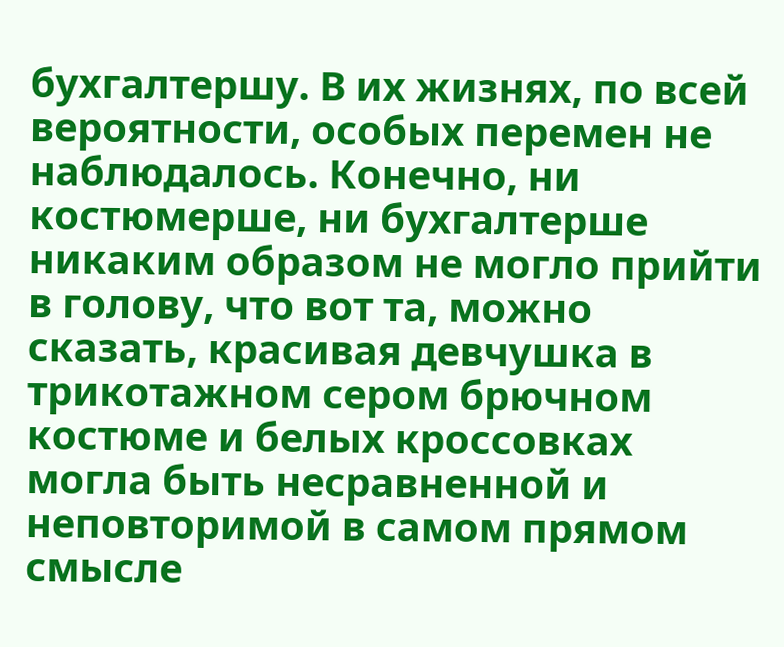бухгалтершу. В их жизнях, по всей вероятности, особых перемен не наблюдалось. Конечно, ни костюмерше, ни бухгалтерше никаким образом не могло прийти в голову, что вот та, можно сказать, красивая девчушка в трикотажном сером брючном костюме и белых кроссовках могла быть несравненной и неповторимой в самом прямом смысле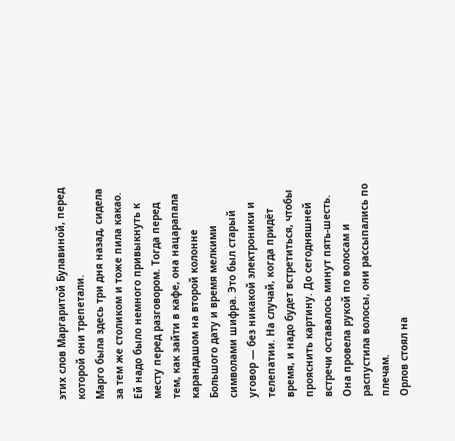этих слов Маргаритой Булавиной, перед которой они трепетали.
Марго была здесь три дня назад, сидела за тем же столиком и тоже пила какао. Ей надо было немного привыкнуть к месту перед разговором. Тогда перед тем, как зайти в кафе, она нацарапала карандашом на второй колонне Большого дату и время мелкими символами шифра. Это был старый уговор — без никакой электроники и телепатии. На случай, когда придёт время, и надо будет встретиться, чтобы прояснить картину. До сегодняшней встречи оставалось минут пять-шесть. Она провела рукой по волосам и распустила волосы, они рассыпались по плечам.
Орлов стоял на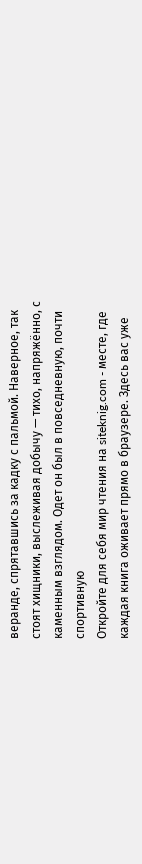веранде, спрятавшись за кадку с пальмой. Наверное, так стоят хищники, выслеживая добычу — тихо, напряжённо, с каменным взглядом. Одет он был в повседневную, почти спортивную
Откройте для себя мир чтения на siteknig.com - месте, где каждая книга оживает прямо в браузере. Здесь вас уже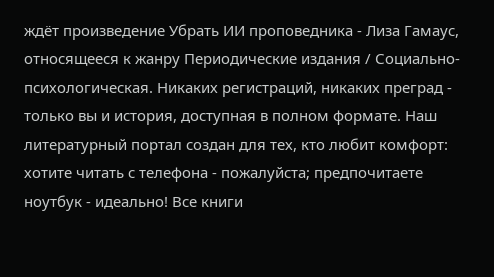ждёт произведение Убрать ИИ проповедника - Лиза Гамаус, относящееся к жанру Периодические издания / Социально-психологическая. Никаких регистраций, никаких преград - только вы и история, доступная в полном формате. Наш литературный портал создан для тех, кто любит комфорт: хотите читать с телефона - пожалуйста; предпочитаете ноутбук - идеально! Все книги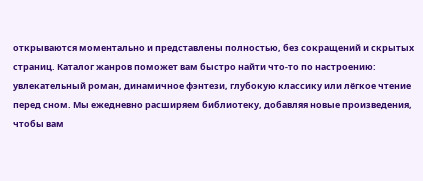открываются моментально и представлены полностью, без сокращений и скрытых страниц. Каталог жанров поможет вам быстро найти что-то по настроению: увлекательный роман, динамичное фэнтези, глубокую классику или лёгкое чтение перед сном. Мы ежедневно расширяем библиотеку, добавляя новые произведения, чтобы вам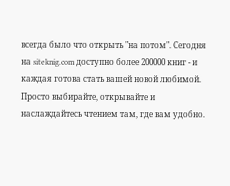всегда было что открыть "на потом". Сегодня на siteknig.com доступно более 200000 книг - и каждая готова стать вашей новой любимой. Просто выбирайте, открывайте и наслаждайтесь чтением там, где вам удобно.